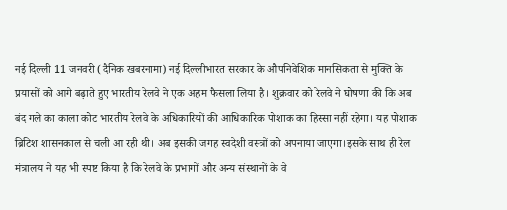नई दिल्ली 11 जनवरी (दैनिक खबरनामा) नई दिल्लीभारत सरकार के औपनिवेशिक मानसिकता से मुक्ति के प्रयासों को आगे बढ़ाते हुए भारतीय रेलवे ने एक अहम फैसला लिया है। शुक्रवार को रेलवे ने घोषणा की कि अब बंद गले का काला कोट भारतीय रेलवे के अधिकारियों की आधिकारिक पोशाक का हिस्सा नहीं रहेगा। यह पोशाक ब्रिटिश शासनकाल से चली आ रही थी। अब इसकी जगह स्वदेशी वस्त्रों को अपनाया जाएगा।इसके साथ ही रेल मंत्रालय ने यह भी स्पष्ट किया है कि रेलवे के प्रभागों और अन्य संस्थानों के वे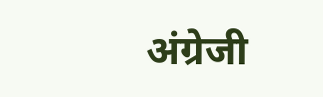अंग्रेजी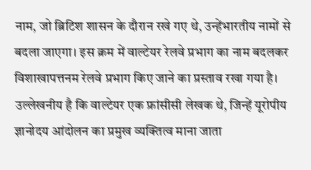नाम, जो ब्रिटिश शासन के दौरान रखे गए थे, उन्हेंभारतीय नामों से बदला जाएगा। इस क्रम में वाल्टेयर रेलवे प्रभाग का नाम बदलकर विशाखापत्तनम रेलवे प्रभाग किए जाने का प्रस्ताव रखा गया है। उल्लेखनीय है कि वाल्टेयर एक फ्रांसीसी लेखक थे, जिन्हें यूरोपीय ज्ञानोदय आंदोलन का प्रमुख व्यक्तित्व माना जाता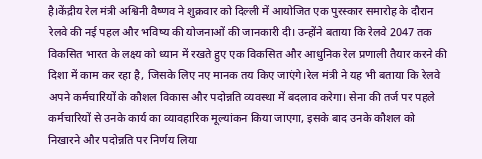है।केंद्रीय रेल मंत्री अश्विनी वैष्णव ने शुक्रवार को दिल्ली में आयोजित एक पुरस्कार समारोह के दौरान रेलवे की नई पहल और भविष्य की योजनाओं की जानकारी दी। उन्होंने बताया कि रेलवे 2047 तक विकसित भारत के लक्ष्य को ध्यान में रखते हुए एक विकसित और आधुनिक रेल प्रणाली तैयार करने की दिशा में काम कर रहा है, जिसके लिए नए मानक तय किए जाएंगे।रेल मंत्री ने यह भी बताया कि रेलवे अपने कर्मचारियों के कौशल विकास और पदोन्नति व्यवस्था में बदलाव करेगा। सेना की तर्ज पर पहले कर्मचारियों से उनके कार्य का व्यावहारिक मूल्यांकन किया जाएगा, इसके बाद उनके कौशल को निखारने और पदोन्नति पर निर्णय लिया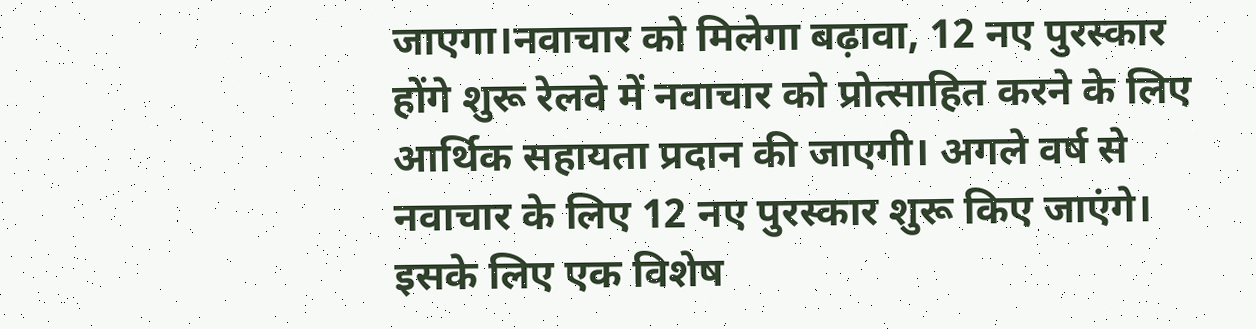जाएगा।नवाचार को मिलेगा बढ़ावा, 12 नए पुरस्कार होंगे शुरू रेलवे में नवाचार को प्रोत्साहित करने के लिए आर्थिक सहायता प्रदान की जाएगी। अगले वर्ष से नवाचार के लिए 12 नए पुरस्कार शुरू किए जाएंगे। इसके लिए एक विशेष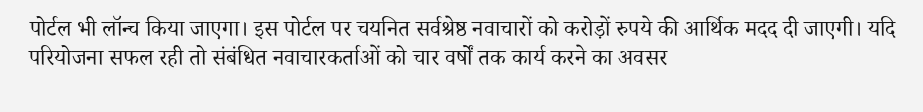पोर्टल भी लॉन्च किया जाएगा। इस पोर्टल पर चयनित सर्वश्रेष्ठ नवाचारों को करोड़ों रुपये की आर्थिक मदद दी जाएगी। यदि परियोजना सफल रही तो संबंधित नवाचारकर्ताओं को चार वर्षों तक कार्य करने का अवसर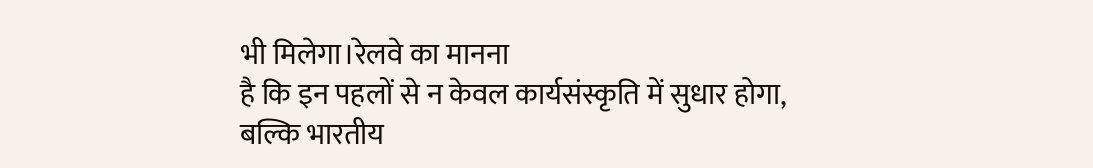भी मिलेगा।रेलवे का मानना
है कि इन पहलों से न केवल कार्यसंस्कृति में सुधार होगा, बल्कि भारतीय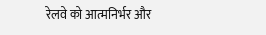रेलवे को आत्मनिर्भर और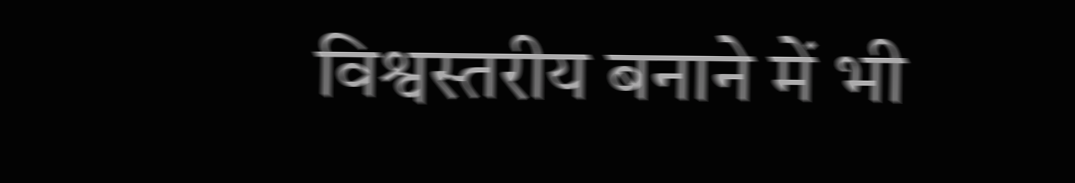विश्वस्तरीय बनाने में भी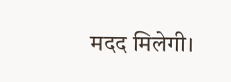मदद मिलेगी।